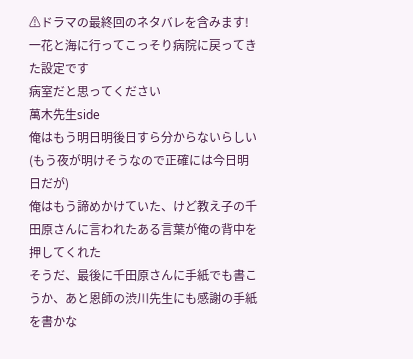⚠ドラマの最終回のネタバレを含みます!
一花と海に行ってこっそり病院に戻ってきた設定です
病室だと思ってください
萬木先生side
俺はもう明日明後日すら分からないらしい
(もう夜が明けそうなので正確には今日明日だが)
俺はもう諦めかけていた、けど教え子の千田原さんに言われたある言葉が俺の背中を押してくれた
そうだ、最後に千田原さんに手紙でも書こうか、あと恩師の渋川先生にも感謝の手紙を書かな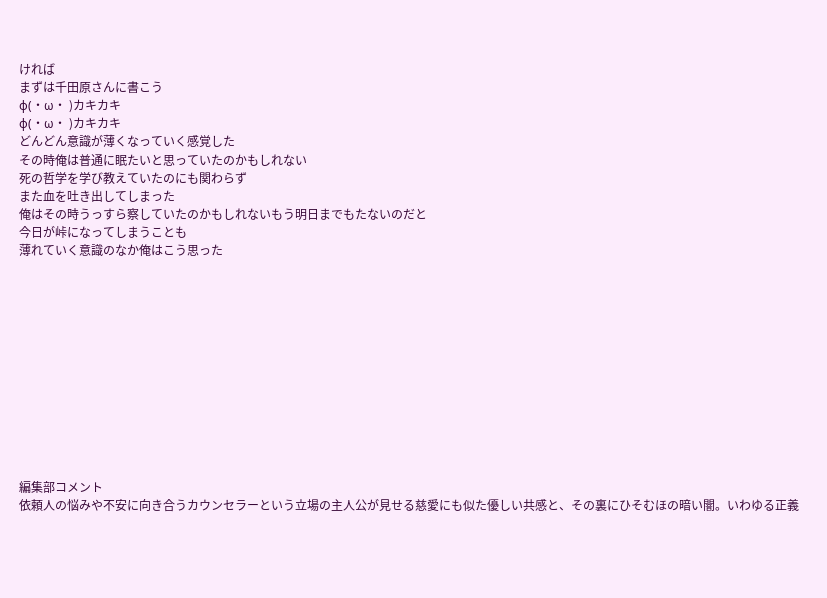ければ
まずは千田原さんに書こう
φ(・ω・ )カキカキ
φ(・ω・ )カキカキ
どんどん意識が薄くなっていく感覚した
その時俺は普通に眠たいと思っていたのかもしれない
死の哲学を学び教えていたのにも関わらず
また血を吐き出してしまった
俺はその時うっすら察していたのかもしれないもう明日までもたないのだと
今日が峠になってしまうことも
薄れていく意識のなか俺はこう思った












編集部コメント
依頼人の悩みや不安に向き合うカウンセラーという立場の主人公が見せる慈愛にも似た優しい共感と、その裏にひそむほの暗い闇。いわゆる正義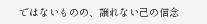ではないものの、譲れない己の信念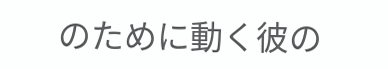のために動く彼の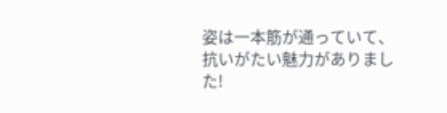姿は一本筋が通っていて、抗いがたい魅力がありました!